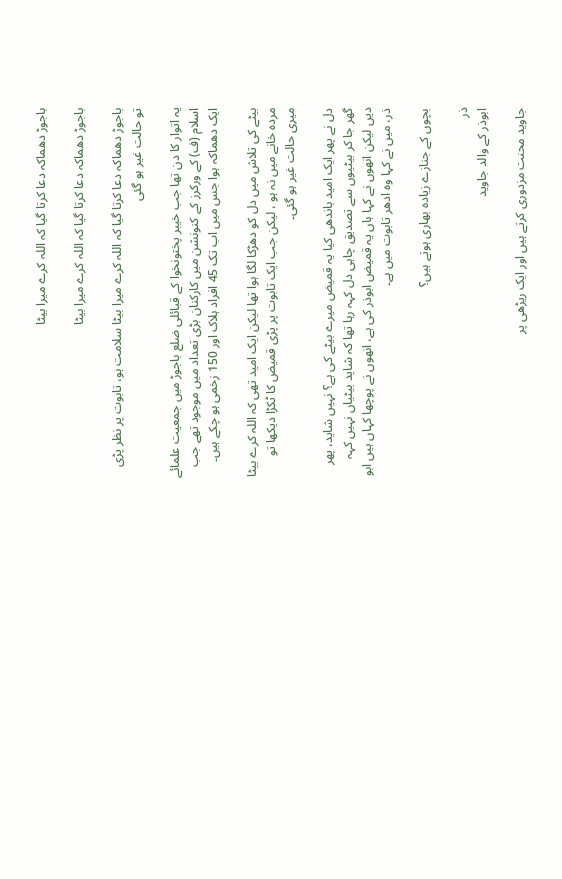باجوڑ دھماکہ دعا کرتا گیا کہ اللہ کرے میرا بیٹا

باجوڑ دھماکہ دعا کرتا گیا کہ اللہ کرے میرا بیٹا

باجوڑ دھماکہ دعا کرتا گیا کہ اللہ کرے میرا بیٹا سلامت ہو، تابوت پر نظر پڑی تو حالت غیر ہو گئی

یہ اتوار کا دن تھا جب خیبر پختونخوا کے قبائلی ضلع باجوڑ میں جمعیت علمائے اسلام (ف) کے ورکرز کے کنونشن میں کارکنان بڑی تعداد میں موجود تھے جب ایک دھماکہ ہوا جس میں اب تک 45 افراد ہلاک اور 150 زخمی ہو چکے ہیں۔

بیٹے کی تلاش میں دل کو دھڑکا لگا ہوا تھا لیکن ایک امید تھی کہ اللہ کرے بیٹا مردہ خانے میں نہ ہو ، لیکن جب ایک تابوت پر پڑی قمیض کا ٹکڑا دیکھا تو میری حالت غیر ہو گئی۔

دل نے پھر ایک امید باندھی کیا یہ قمیض میرے بیٹے کی ہے؟ نہیں شاید، پھر گھر جا کر بیٹیوں سے تصدیق چاہی دل کہہ رہا تھا کہ شاید بیٹیاں نہیں کہہ دیں لیکن انھوں نے کہا ہاں یہ قمیض ابوذر کی ہے، انھوں نے پوچھا کہاں ہیں ابو ذر، میں نے کہا وہ ادھر تابوت میں ہے۔

بچوں کے جنازے زیادہ بھاری ہوتے ہیں؟

ذر
ابوذر کے والد جاوید

جاوید محنت مزدوری کرتے ہیں اور ایک ریڑھی پر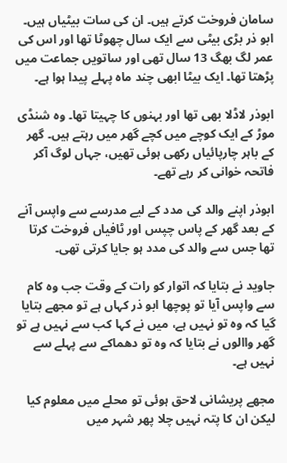سامان فروخت کرتے ہیں۔ ان کی سات بیٹیاں ہیں۔ ابو ذر بڑی بیٹی سے ایک سال چھوٹا تھا اور اس کی عمر لگ بھگ 13 سال تھی اور ساتویں جماعت میں پڑھتا تھا۔ ایک بیٹا ابھی چند ماہ پہلے پیدا ہوا ہے۔

ابوذر لاڈلا بھی تھا اور بہنوں کا چہیتا تھا۔ وہ شنڈی موڑ کے ایک کوچے میں کچے گھر میں رہتے ہیں۔ گھر کے باہر چارپائیاں رکھی ہوئی تھیں، جہاں لوگ آکر فاتحہ خوانی کر رہے تھے۔

ابوذر اپنے والد کی مدد کے لیے مدرسے سے واپس آنے کے بعد گھر کے پاس چپس اور ٹافیاں فروخت کرتا تھا جس سے والد کی مدد ہو جایا کرتی تھی۔

جاوید نے بتایا کہ اتوار کو رات کے وقت جب وہ کام سے واپس آیا تو پوچھا ابو ذر کہاں ہے تو مجھے بتایا گیا کہ وہ تو نہیں ہے، میں نے کہا کب سے نہیں ہے تو گھر واالوں نے بتایا کہ وہ تو دھماکے سے پہلے سے نہیں ہے۔

مجھے پریشانی لاحق ہوئی تو محلے میں معلوم کیا لیکن ان کا پتہ نہیں چلا پھر شہر میں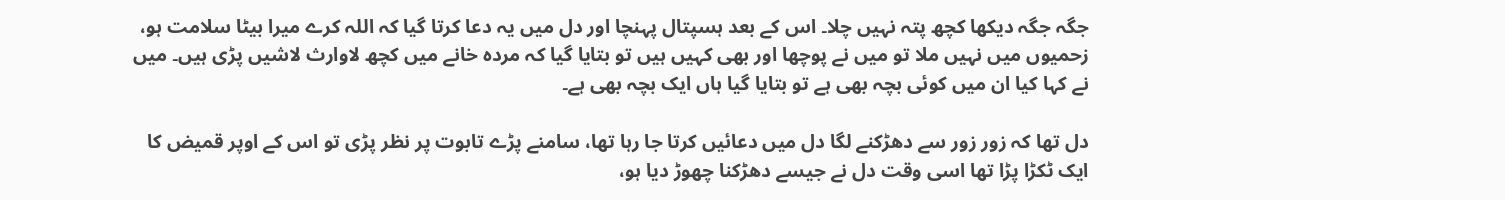جگہ جگہ دیکھا کچھ پتہ نہیں چلا۔ اس کے بعد ہسپتال پہنچا اور دل میں یہ دعا کرتا گیا کہ اللہ کرے میرا بیٹا سلامت ہو، زحمیوں میں نہیں ملا تو میں نے پوچھا اور بھی کہیں ہیں تو بتایا گیا کہ مردہ خانے میں کچھ لاوارث لاشیں پڑی ہیں۔ میں نے کہا کیا ان میں کوئی بچہ بھی ہے تو بتایا گیا ہاں ایک بچہ بھی ہے۔

دل تھا کہ زور زور سے دھڑکنے لگا دل میں دعائیں کرتا جا رہا تھا، سامنے پڑے تابوت پر نظر پڑی تو اس کے اوپر قمیض کا ایک ٹکڑا پڑا تھا اسی وقت دل نے جیسے دھڑکنا چھوڑ دیا ہو،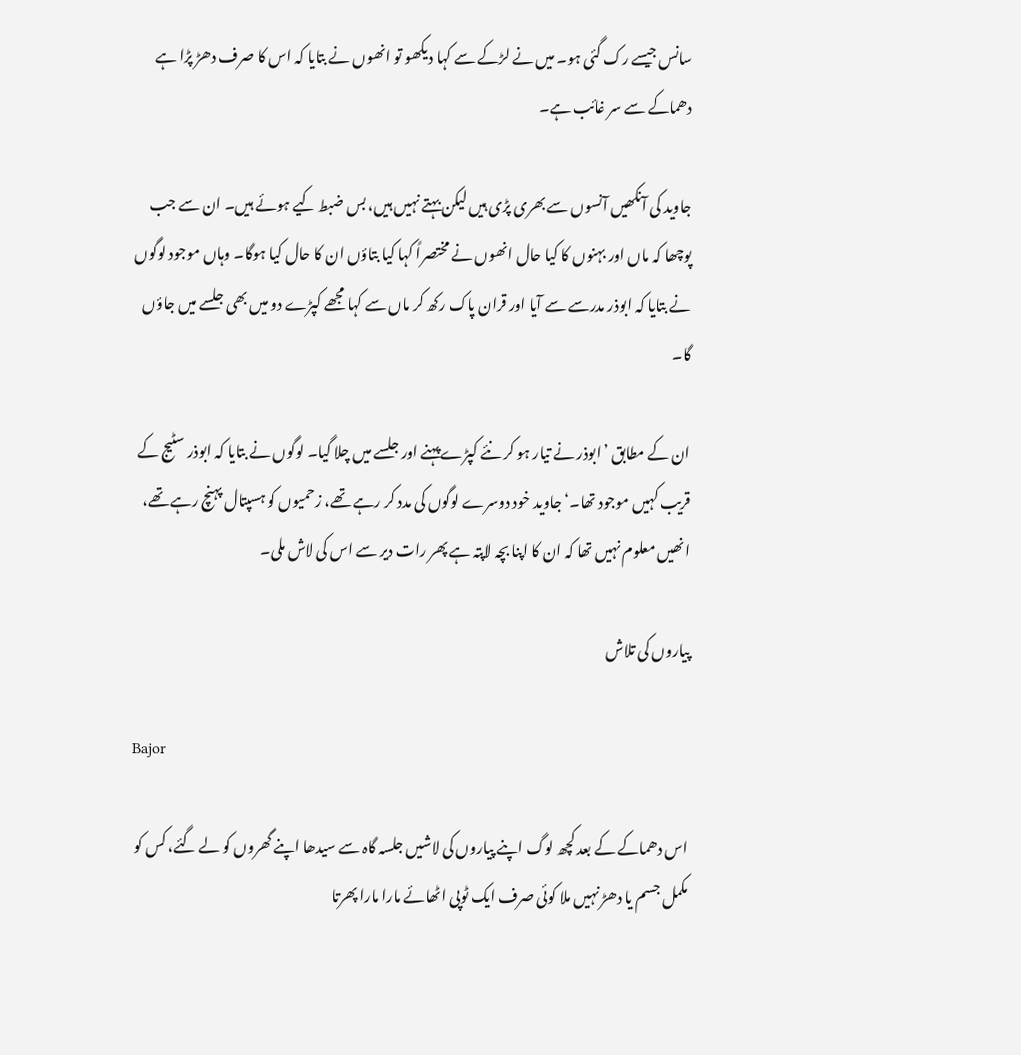سانس جیسے رک گئی ہو۔ میں نے لڑکے سے کہا دیکھو تو انھوں نے بتایا کہ اس کا صرف دھڑ پڑا ہے دھماکے سے سر غائب ہے۔

جاوید کی آنکھیں آنسوں سے بھری پڑی ہیں لیکن بہتے نہیں ہیں، بس ضبط کیے ہوئے ہیں۔ ان سے جب پوچھا کہ ماں اور بہنوں کا کیا حال انھوں نے مختصراً کہا کیا بتاؤں ان کا حال کیا ہوگا۔ وہاں موجود لوگوں نے بتایا کہ ابوذر مدرسے سے آیا اور قران پاک رکھ کر ماں سے کہا مجھے کپڑے دو میں بھی جلسے میں جاؤں گا۔

ان کے مطابق ’ابوذر نے تیار ہو کر نئے کپڑے پہنے اور جلسے میں چلا گیا۔ لوگوں نے بتایا کہ ابوذر سٹیج کے قریب کہیں موجود تھا۔‘ جاوید خود دوسرے لوگوں کی مدد کر رہے تھے، زحمیوں کو ہسپتال پہنچ رہے تھے، انھیں معلوم نہیں تھا کہ ان کا اپنا بچہ لاپتہ ہے پھر رات دیر سے اس کی لاش ملی۔

پیاروں کی تلاش

Bajor

اس دھماکے کے بعد کچھ لوگ اپنے پیاروں کی لاشیں جلسہ گاہ سے سیدھا اپنے گھروں کو لے گئے، کس کو مکمل جسم یا دھڑ نہیں ملا کوئی صرف ایک ٹوپی اٹھائے مارا مارا پھرتا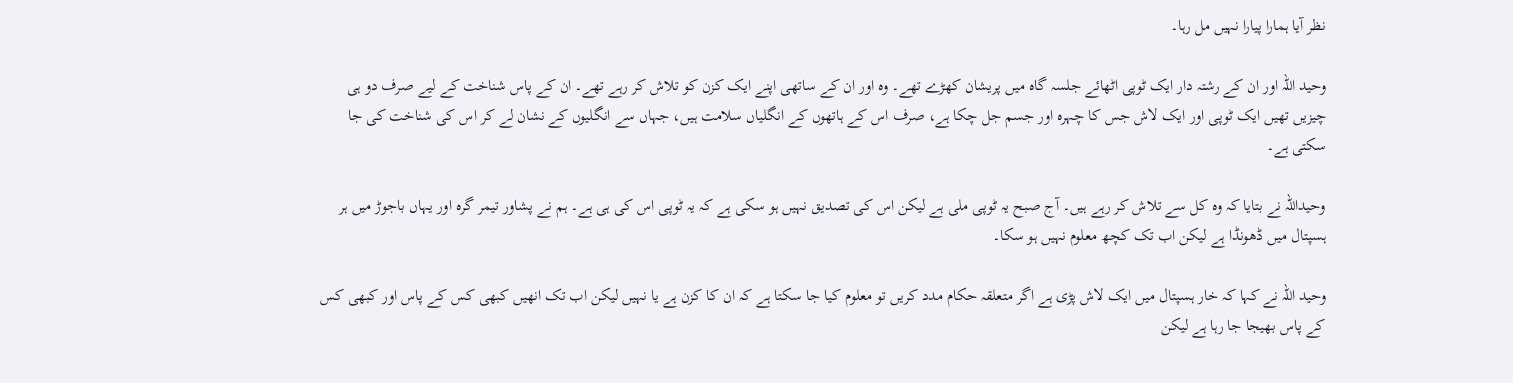نظر آیا ہمارا پیارا نہیں مل رہا۔

وحید اللہ اور ان کے رشتہ دار ایک ٹوپی اٹھائے جلسہ گاہ میں پریشان کھڑے تھے۔ وہ اور ان کے ساتھی اپنے ایک کزن کو تلاش کر رہے تھے۔ ان کے پاس شناخت کے لیے صرف دو ہی چیزیں تھیں ایک ٹوپی اور ایک لاش جس کا چہرہ اور جسم جل چکا ہے، صرف اس کے ہاتھوں کے انگلیاں سلامت ہیں، جہاں سے انگلیوں کے نشان لے کر اس کی شناخت کی جا سکتی ہے۔

وحیداللہ نے بتایا کہ وہ کل سے تلاش کر رہے ہیں۔ آج صبح یہ ٹوپی ملی ہے لیکن اس کی تصدیق نہیں ہو سکی ہے کہ یہ ٹوپی اس کی ہی ہے۔ ہم نے پشاور تیمر گرہ اور یہاں باجوڑ میں ہر ہسپتال میں ڈھونڈا ہے لیکن اب تک کچھ معلوم نہیں ہو سکا۔

وحید اللہ نے کہا کہ خار ہسپتال میں ایک لاش پڑی ہے اگر متعلقہ حکام مدد کریں تو معلوم کیا جا سکتا ہے کہ ان کا کزن ہے یا نہیں لیکن اب تک انھیں کبھی کس کے پاس اور کبھی کس کے پاس بھیجا جا رہا ہے لیکن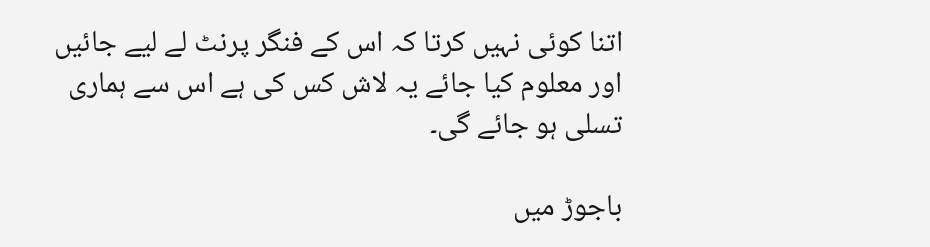اتنا کوئی نہیں کرتا کہ اس کے فنگر پرنٹ لے لیے جائیں اور معلوم کیا جائے یہ لاش کس کی ہے اس سے ہماری تسلی ہو جائے گی۔

باجوڑ میں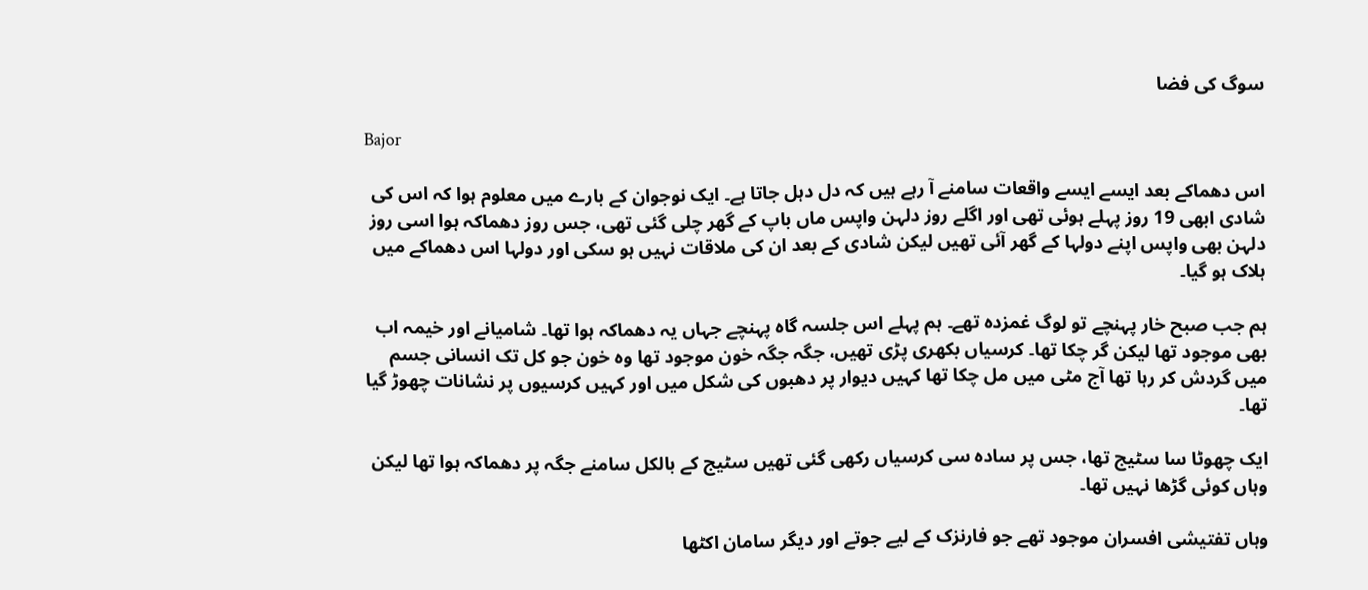سوگ کی فضا

Bajor

اس دھماکے بعد ایسے ایسے واقعات سامنے آ رہے ہیں کہ دل دہل جاتا ہے۔ ایک نوجوان کے بارے میں معلوم ہوا کہ اس کی شادی ابھی 19 روز پہلے ہوئی تھی اور اگلے روز دلہن واپس ماں باپ کے گھر چلی گئی تھی، جس روز دھماکہ ہوا اسی روز دلہن بھی واپس اپنے دولہا کے گھر آئی تھیں لیکن شادی کے بعد ان کی ملاقات نہیں ہو سکی اور دولہا اس دھماکے میں ہلاک ہو گیا۔

ہم جب صبح خار پہنچے تو لوگ غمزدہ تھے۔ ہم پہلے اس جلسہ گاہ پہنچے جہاں یہ دھماکہ ہوا تھا۔ شامیانے اور خیمہ اب بھی موجود تھا لیکن گر چکا تھا۔ کرسیاں بکھری پڑی تھیں، جگہ جگہ خون موجود تھا وہ خون جو کل تک انسانی جسم میں گردش کر رہا تھا آج مٹی میں مل چکا تھا کہیں دیوار پر دھبوں کی شکل میں اور کہیں کرسیوں پر نشانات چھوڑ گیا تھا۔

ایک چھوٹا سا سٹیج تھا، جس پر سادہ سی کرسیاں رکھی گئی تھیں سٹیج کے بالکل سامنے جگہ پر دھماکہ ہوا تھا لیکن وہاں کوئی گڑھا نہیں تھا۔

وہاں تفتیشی افسران موجود تھے جو فارنزک کے لیے جوتے اور دیگر سامان اکٹھا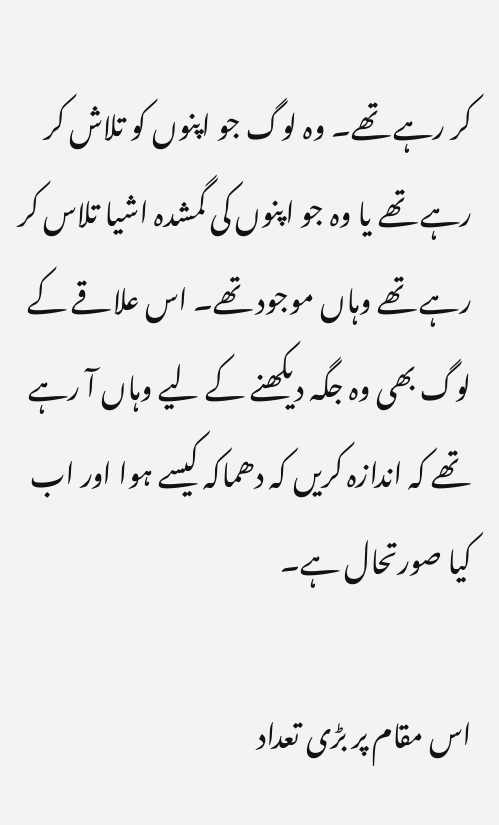کر رہے تھے۔ وہ لوگ جو اپنوں کو تلاش کر رہے تھے یا وہ جو اپنوں کی گمشدہ اشیا تلاس کر رہے تھے وہاں موجود تھے۔ اس علاقے کے لوگ بھی وہ جگہ دیکھنے کے لیے وہاں آ رہے تھے کہ اندازہ کریں کہ دھماکہ کیسے ہوا اور اب کیا صورتحال ہے۔

اس مقام پر بڑی تعداد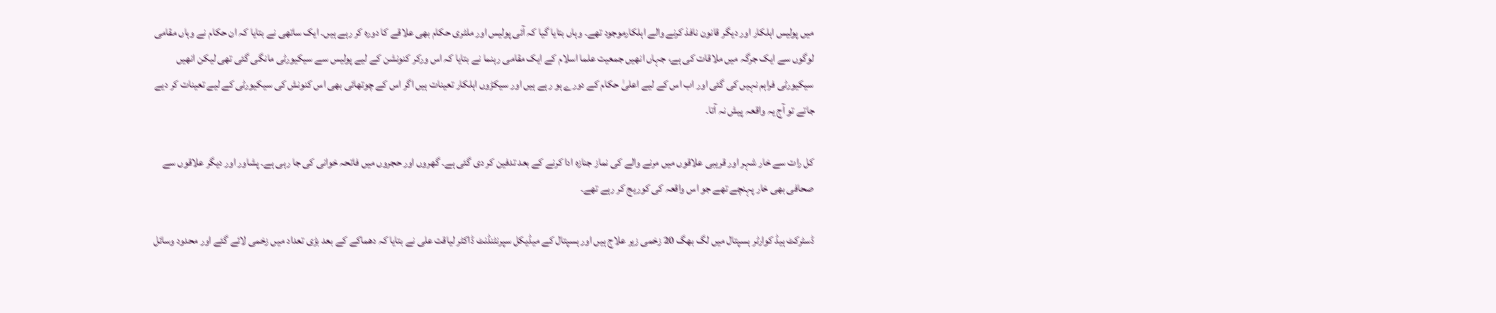میں پولیس اہلکار اور دیگر قانون نافذ کرنے والے اہلکارموجود تھے۔ وہاں بتایا گیا کہ آئی پولیس اور ملٹری حکام بھی علاقے کا دورہ کر رہے ہیں۔ ایک ساتھی نے بتایا کہ ان حکام نے وہاں مقامی لوگوں سے ایک جرگہ میں ملاقات کی ہے، جہاں انھیں جمعیت علما اسلام کے ایک مقامی رہنما نے بتایا کہ اس ورکر کنونشن کے لیے پولیس سے سیکیورٹی مانگی گئی تھی لیکن انھیں سیکیورٹی فراہم نہیں کی گئی اور اب اس کے لیے اعلیٰ حکام کے دورے ہو رہے ہیں اور سیکڑوں اہلکار تعینات ہیں اگر اس کے چوتھائی بھی اس کنونش کی سیکیورٹی کے لیے تعینات کر دیے جاتے تو آج یہ واقعہ پیش نہ آتا۔

کل رات سے خار شہر اور قریبی علاقوں میں مرنے والے کی نماز جنازہ ادا کرنے کے بعد تدفین کر دی گئی ہے۔ گھروں اور حجروں میں فاتحہ خوانی کی جا رہی ہے۔ پشاور اور دیگر علاقوں سے صحافی بھی خار پہنچے تھے جو اس واقعہ کی کوریج کر رہے تھے۔

ڈسٹرکٹ ہیڈ کوارٹر ہسپتال میں لگ بھگ 20 زخمی زیر علاج ہیں اور ہسپتال کے میڈیکل سپرنٹنڈنٹ ڈاکٹر لیاقت علی نے بتایا کہ دھماکے کے بعد بڑی تعداد میں زخمی لائے گئے اور محدود وسائل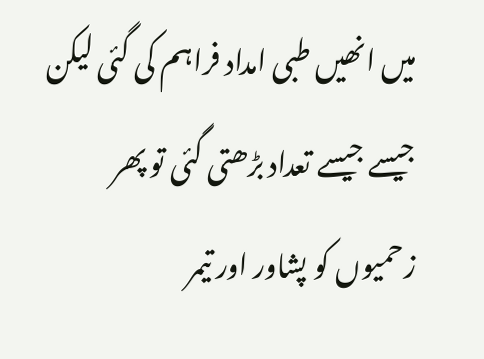میں انھیں طبی امداد فراہم کی گئی لیکن جیسے جیسے تعداد بڑھتی گئی تو پھر زحمیوں کو پشاور اور تیمر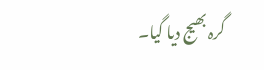گرہ بھیج دیا گیا۔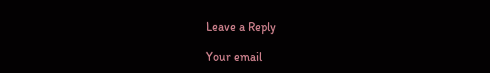Leave a Reply

Your email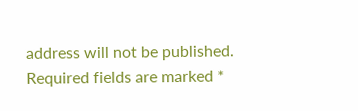address will not be published. Required fields are marked *